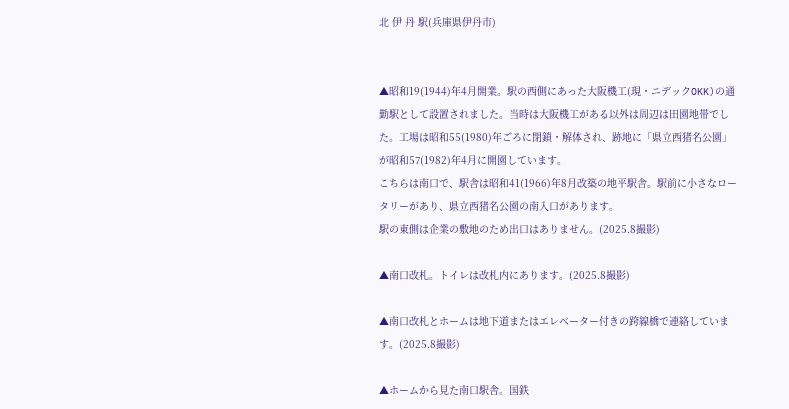北 伊 丹 駅(兵庫県伊丹市)


▲昭和19(1944)年4月開業。駅の西側にあった大阪機工(現・ニデックOKK)の通勤駅として設置されました。当時は大阪機工がある以外は周辺は田園地帯でした。工場は昭和55(1980)年ごろに閉鎖・解体され、跡地に「県立西猪名公園」が昭和57(1982)年4月に開園しています。
こちらは南口で、駅舎は昭和41(1966)年8月改築の地平駅舎。駅前に小さなロータリーがあり、県立西猪名公園の南入口があります。
駅の東側は企業の敷地のため出口はありません。(2025.8撮影)

▲南口改札。トイレは改札内にあります。(2025.8撮影)

▲南口改札とホームは地下道またはエレベーター付きの跨線橋で連絡しています。(2025.8撮影)

▲ホームから見た南口駅舎。国鉄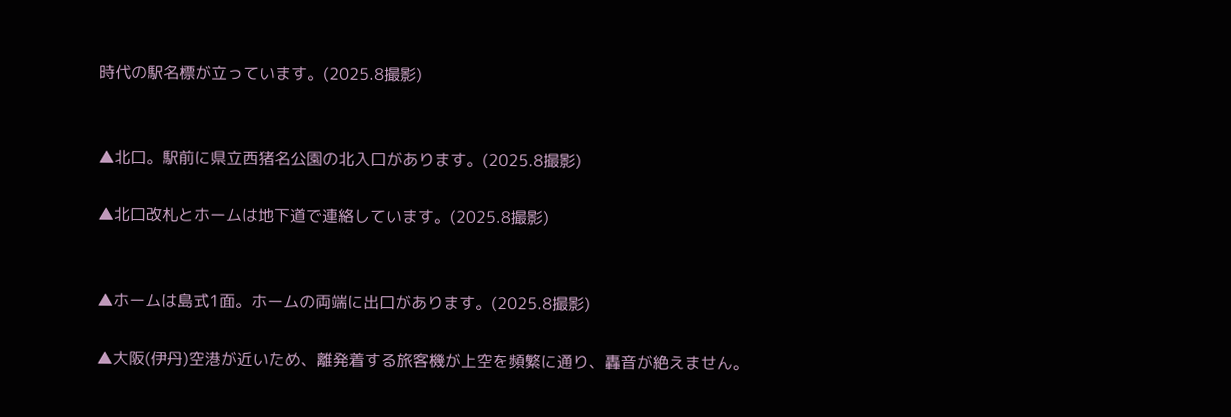時代の駅名標が立っています。(2025.8撮影)


▲北口。駅前に県立西猪名公園の北入口があります。(2025.8撮影)

▲北口改札とホームは地下道で連絡しています。(2025.8撮影)


▲ホームは島式1面。ホームの両端に出口があります。(2025.8撮影)

▲大阪(伊丹)空港が近いため、離発着する旅客機が上空を頻繁に通り、轟音が絶えません。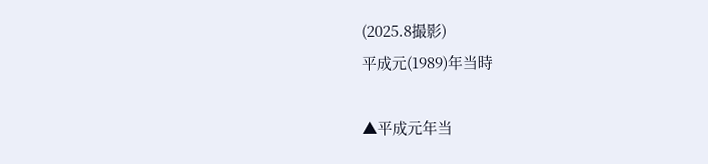(2025.8撮影)
平成元(1989)年当時

▲平成元年当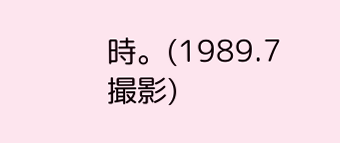時。(1989.7撮影)